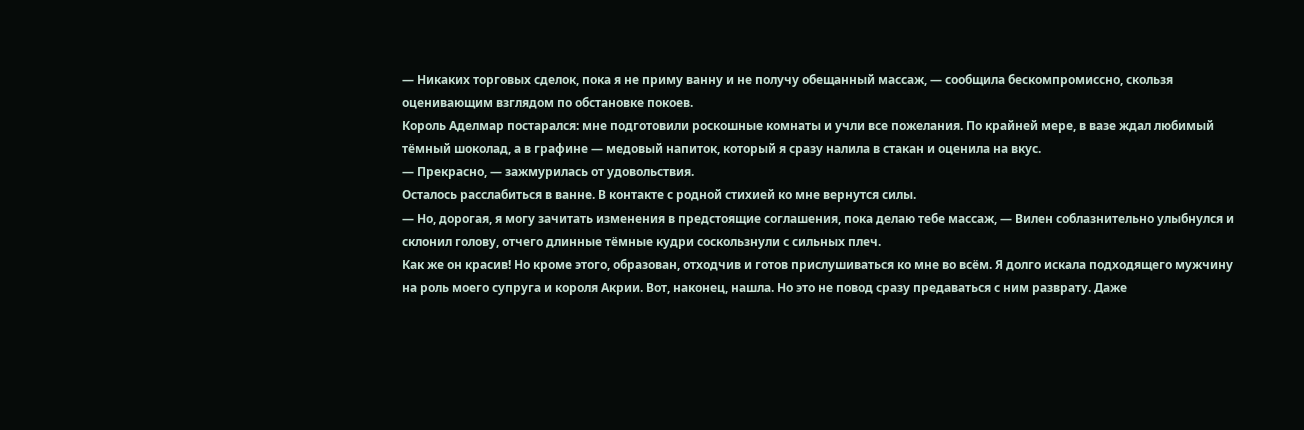— Никаких торговых сделок, пока я не приму ванну и не получу обещанный массаж, — сообщила бескомпромиссно, скользя оценивающим взглядом по обстановке покоев.
Король Аделмар постарался: мне подготовили роскошные комнаты и учли все пожелания. По крайней мере, в вазе ждал любимый тёмный шоколад, а в графине — медовый напиток, который я сразу налила в стакан и оценила на вкус.
— Прекрасно, — зажмурилась от удовольствия.
Осталось расслабиться в ванне. В контакте с родной стихией ко мне вернутся силы.
— Но, дорогая, я могу зачитать изменения в предстоящие соглашения, пока делаю тебе массаж, — Вилен соблазнительно улыбнулся и склонил голову, отчего длинные тёмные кудри соскользнули с сильных плеч.
Как же он красив! Но кроме этого, образован, отходчив и готов прислушиваться ко мне во всём. Я долго искала подходящего мужчину на роль моего супруга и короля Акрии. Вот, наконец, нашла. Но это не повод сразу предаваться с ним разврату. Даже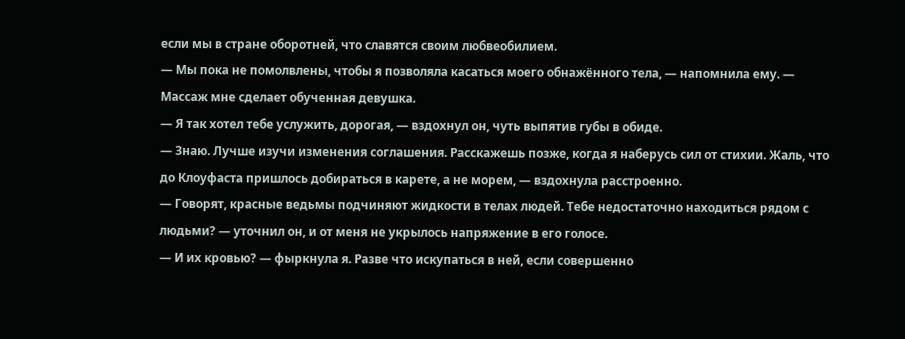если мы в стране оборотней, что славятся своим любвеобилием.
— Мы пока не помолвлены, чтобы я позволяла касаться моего обнажённого тела, — напомнила ему. — Массаж мне сделает обученная девушка.
— Я так хотел тебе услужить, дорогая, — вздохнул он, чуть выпятив губы в обиде.
— Знаю. Лучше изучи изменения соглашения. Расскажешь позже, когда я наберусь сил от стихии. Жаль, что до Клоуфаста пришлось добираться в карете, а не морем, — вздохнула расстроенно.
— Говорят, красные ведьмы подчиняют жидкости в телах людей. Тебе недостаточно находиться рядом с людьми? — уточнил он, и от меня не укрылось напряжение в его голосе.
— И их кровью? — фыркнула я. Разве что искупаться в ней, если совершенно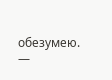обезумею. —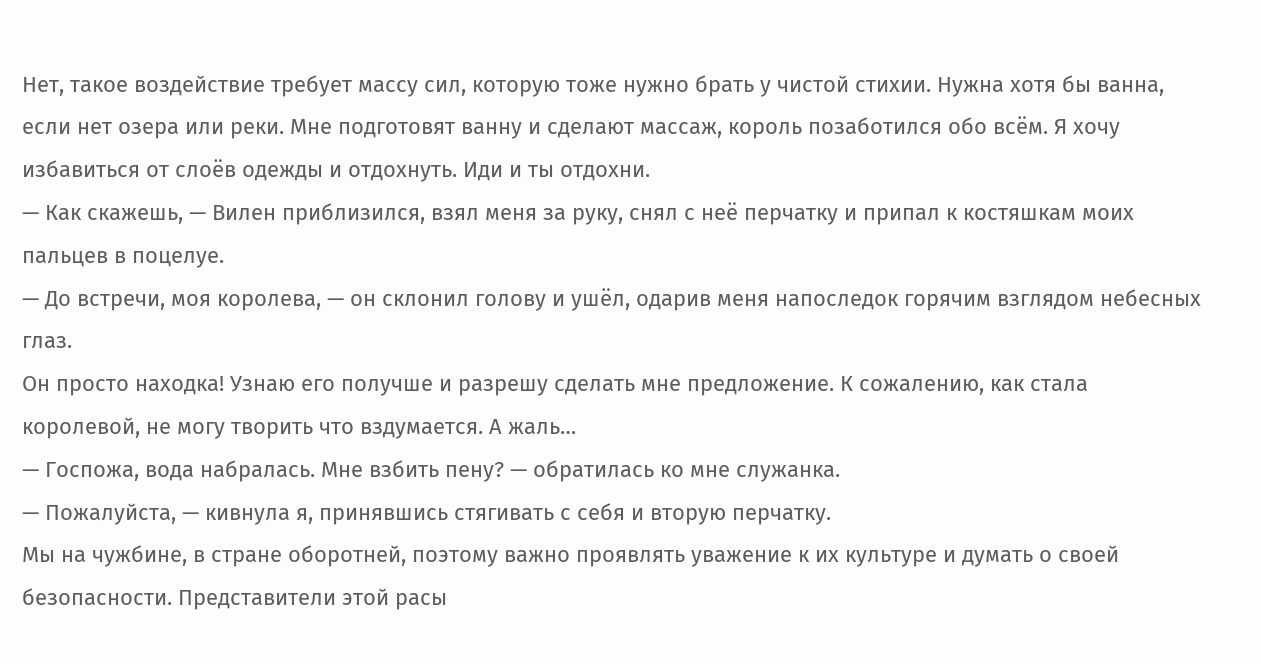Нет, такое воздействие требует массу сил, которую тоже нужно брать у чистой стихии. Нужна хотя бы ванна, если нет озера или реки. Мне подготовят ванну и сделают массаж, король позаботился обо всём. Я хочу избавиться от слоёв одежды и отдохнуть. Иди и ты отдохни.
— Как скажешь, — Вилен приблизился, взял меня за руку, снял с неё перчатку и припал к костяшкам моих пальцев в поцелуе.
— До встречи, моя королева, — он склонил голову и ушёл, одарив меня напоследок горячим взглядом небесных глаз.
Он просто находка! Узнаю его получше и разрешу сделать мне предложение. К сожалению, как стала королевой, не могу творить что вздумается. А жаль…
— Госпожа, вода набралась. Мне взбить пену? — обратилась ко мне служанка.
— Пожалуйста, — кивнула я, принявшись стягивать с себя и вторую перчатку.
Мы на чужбине, в стране оборотней, поэтому важно проявлять уважение к их культуре и думать о своей безопасности. Представители этой расы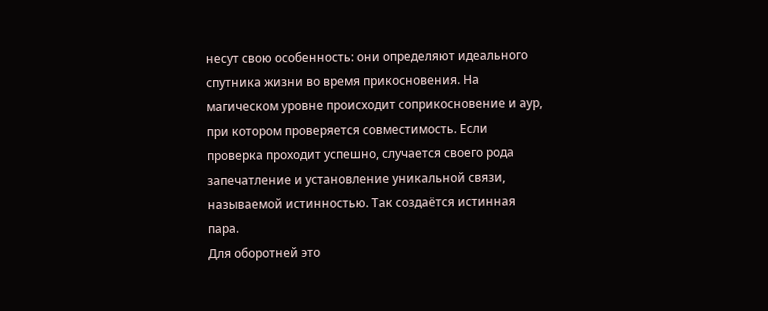несут свою особенность: они определяют идеального спутника жизни во время прикосновения. На магическом уровне происходит соприкосновение и аур, при котором проверяется совместимость. Если проверка проходит успешно, случается своего рода запечатление и установление уникальной связи, называемой истинностью. Так создаётся истинная пара.
Для оборотней это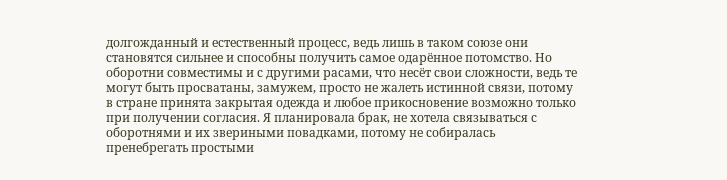долгожданный и естественный процесс, ведь лишь в таком союзе они становятся сильнее и способны получить самое одарённое потомство. Но оборотни совместимы и с другими расами, что несёт свои сложности, ведь те могут быть просватаны, замужем, просто не жалеть истинной связи, потому в стране принята закрытая одежда и любое прикосновение возможно только при получении согласия. Я планировала брак, не хотела связываться с оборотнями и их звериными повадками, потому не собиралась пренебрегать простыми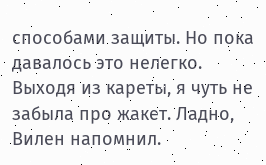способами защиты. Но пока давалось это нелегко. Выходя из кареты, я чуть не забыла про жакет. Ладно, Вилен напомнил.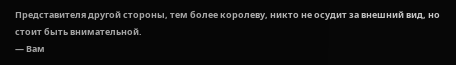Представителя другой стороны, тем более королеву, никто не осудит за внешний вид, но стоит быть внимательной.
— Вам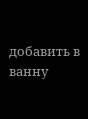добавить в ванну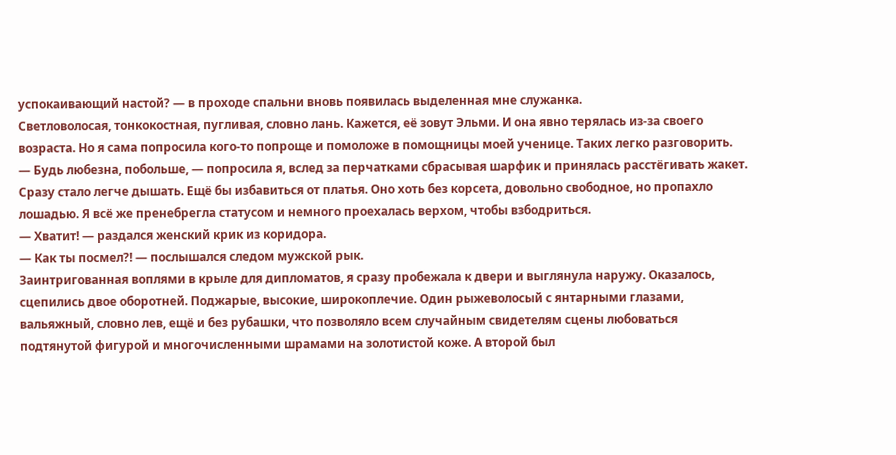успокаивающий настой? — в проходе спальни вновь появилась выделенная мне служанка.
Светловолосая, тонкокостная, пугливая, словно лань. Кажется, её зовут Эльми. И она явно терялась из-за своего возраста. Но я сама попросила кого-то попроще и помоложе в помощницы моей ученице. Таких легко разговорить.
— Будь любезна, побольше, — попросила я, вслед за перчатками сбрасывая шарфик и принялась расстёгивать жакет.
Сразу стало легче дышать. Ещё бы избавиться от платья. Оно хоть без корсета, довольно свободное, но пропахло лошадью. Я всё же пренебрегла статусом и немного проехалась верхом, чтобы взбодриться.
— Хватит! — раздался женский крик из коридора.
— Как ты посмел?! — послышался следом мужской рык.
Заинтригованная воплями в крыле для дипломатов, я сразу пробежала к двери и выглянула наружу. Оказалось, сцепились двое оборотней. Поджарые, высокие, широкоплечие. Один рыжеволосый с янтарными глазами, вальяжный, словно лев, ещё и без рубашки, что позволяло всем случайным свидетелям сцены любоваться подтянутой фигурой и многочисленными шрамами на золотистой коже. А второй был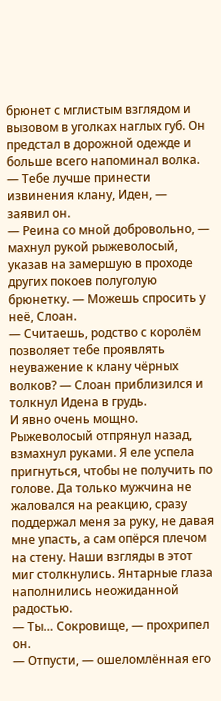брюнет с мглистым взглядом и вызовом в уголках наглых губ. Он предстал в дорожной одежде и больше всего напоминал волка.
— Тебе лучше принести извинения клану, Иден, — заявил он.
— Реина со мной добровольно, — махнул рукой рыжеволосый, указав на замершую в проходе других покоев полуголую брюнетку. — Можешь спросить у неё, Слоан.
— Считаешь, родство с королём позволяет тебе проявлять неуважение к клану чёрных волков? — Слоан приблизился и толкнул Идена в грудь.
И явно очень мощно. Рыжеволосый отпрянул назад, взмахнул руками. Я еле успела пригнуться, чтобы не получить по голове. Да только мужчина не жаловался на реакцию, сразу поддержал меня за руку, не давая мне упасть, а сам опёрся плечом на стену. Наши взгляды в этот миг столкнулись. Янтарные глаза наполнились неожиданной радостью.
— Ты… Сокровище, — прохрипел он.
— Отпусти, — ошеломлённая его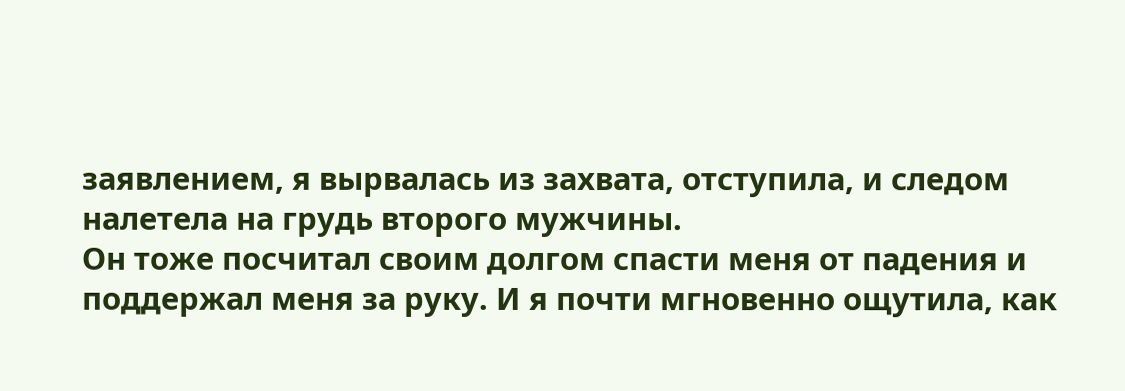заявлением, я вырвалась из захвата, отступила, и следом налетела на грудь второго мужчины.
Он тоже посчитал своим долгом спасти меня от падения и поддержал меня за руку. И я почти мгновенно ощутила, как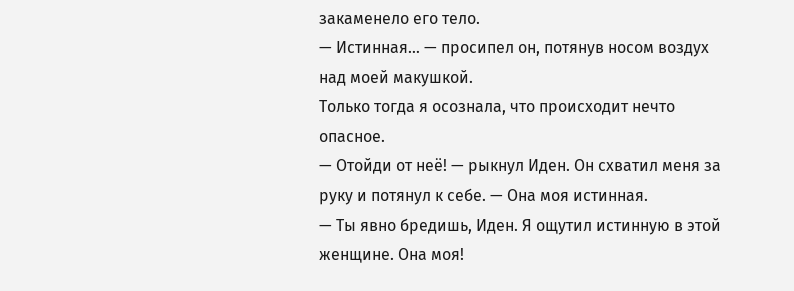закаменело его тело.
— Истинная… — просипел он, потянув носом воздух над моей макушкой.
Только тогда я осознала, что происходит нечто опасное.
— Отойди от неё! — рыкнул Иден. Он схватил меня за руку и потянул к себе. — Она моя истинная.
— Ты явно бредишь, Иден. Я ощутил истинную в этой женщине. Она моя!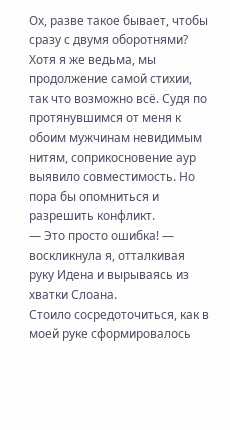Ох, разве такое бывает, чтобы сразу с двумя оборотнями? Хотя я же ведьма, мы продолжение самой стихии, так что возможно всё. Судя по протянувшимся от меня к обоим мужчинам невидимым нитям, соприкосновение аур выявило совместимость. Но пора бы опомниться и разрешить конфликт.
— Это просто ошибка! — воскликнула я, отталкивая руку Идена и вырываясь из хватки Слоана.
Стоило сосредоточиться, как в моей руке сформировалось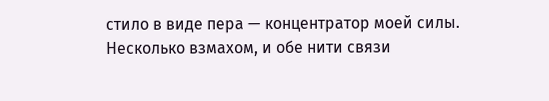стило в виде пера — концентратор моей силы. Несколько взмахом, и обе нити связи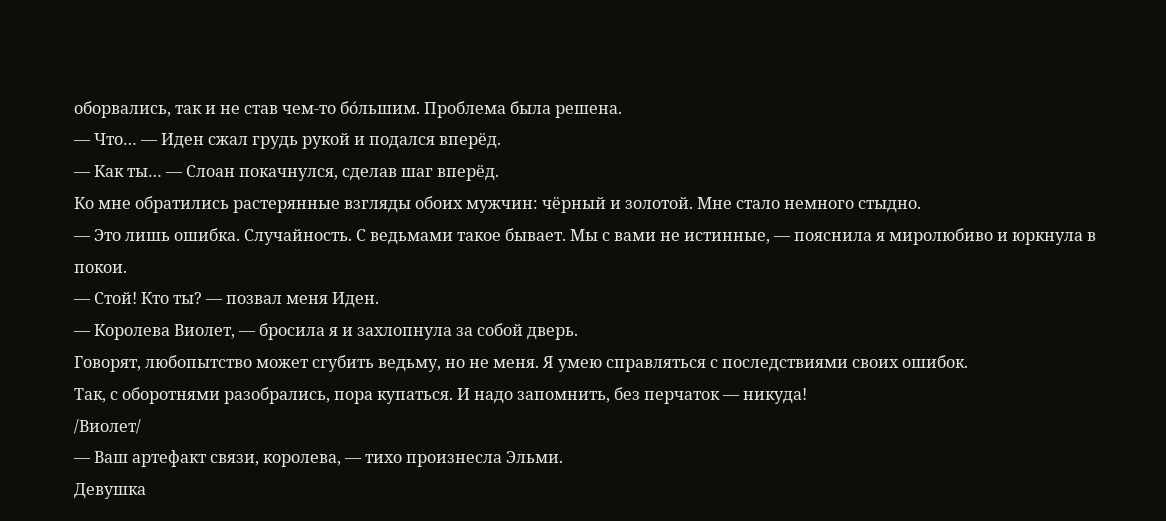оборвались, так и не став чем-то бо́льшим. Проблема была решена.
— Что… — Иден сжал грудь рукой и подался вперёд.
— Как ты… — Слоан покачнулся, сделав шаг вперёд.
Ко мне обратились растерянные взгляды обоих мужчин: чёрный и золотой. Мне стало немного стыдно.
— Это лишь ошибка. Случайность. С ведьмами такое бывает. Мы с вами не истинные, — пояснила я миролюбиво и юркнула в покои.
— Стой! Кто ты? — позвал меня Иден.
— Королева Виолет, — бросила я и захлопнула за собой дверь.
Говорят, любопытство может сгубить ведьму, но не меня. Я умею справляться с последствиями своих ошибок.
Так, с оборотнями разобрались, пора купаться. И надо запомнить, без перчаток — никуда!
/Виолет/
— Ваш артефакт связи, королева, — тихо произнесла Эльми.
Девушка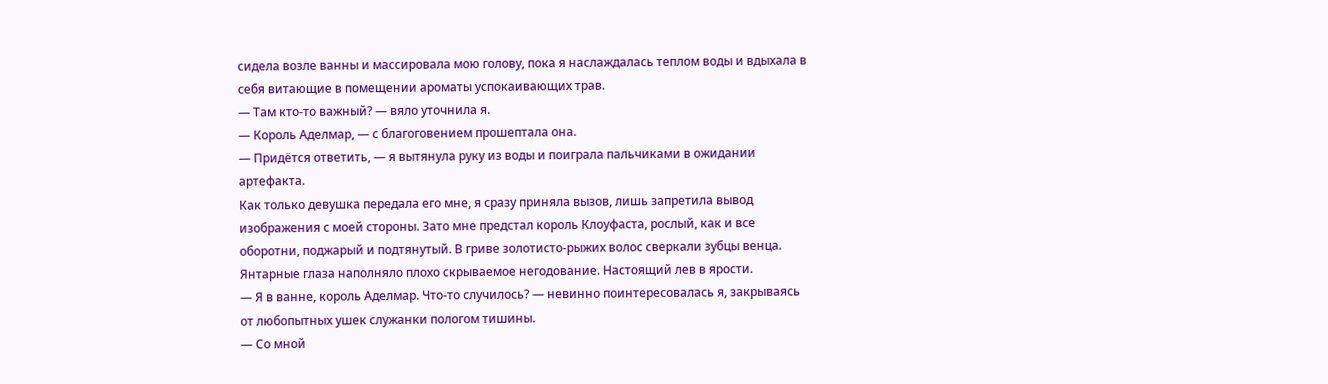сидела возле ванны и массировала мою голову, пока я наслаждалась теплом воды и вдыхала в себя витающие в помещении ароматы успокаивающих трав.
— Там кто-то важный? — вяло уточнила я.
— Король Аделмар, — с благоговением прошептала она.
— Придётся ответить, — я вытянула руку из воды и поиграла пальчиками в ожидании артефакта.
Как только девушка передала его мне, я сразу приняла вызов, лишь запретила вывод изображения с моей стороны. Зато мне предстал король Клоуфаста, рослый, как и все оборотни, поджарый и подтянутый. В гриве золотисто-рыжих волос сверкали зубцы венца. Янтарные глаза наполняло плохо скрываемое негодование. Настоящий лев в ярости.
— Я в ванне, король Аделмар. Что-то случилось? — невинно поинтересовалась я, закрываясь от любопытных ушек служанки пологом тишины.
— Со мной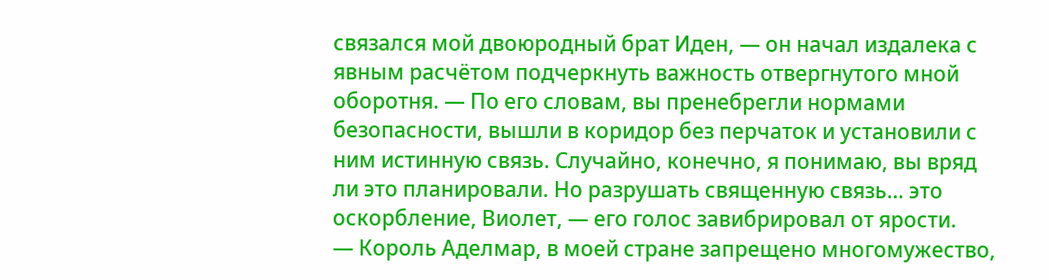связался мой двоюродный брат Иден, — он начал издалека с явным расчётом подчеркнуть важность отвергнутого мной оборотня. — По его словам, вы пренебрегли нормами безопасности, вышли в коридор без перчаток и установили с ним истинную связь. Случайно, конечно, я понимаю, вы вряд ли это планировали. Но разрушать священную связь… это оскорбление, Виолет, — его голос завибрировал от ярости.
— Король Аделмар, в моей стране запрещено многомужество,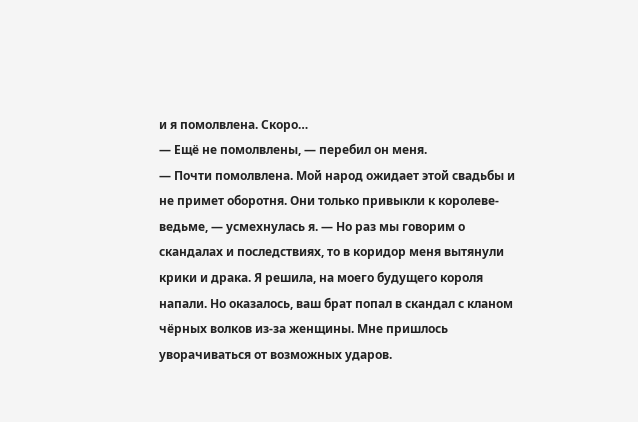и я помолвлена. Скоро…
— Ещё не помолвлены, — перебил он меня.
— Почти помолвлена. Мой народ ожидает этой свадьбы и не примет оборотня. Они только привыкли к королеве-ведьме, — усмехнулась я. — Но раз мы говорим о скандалах и последствиях, то в коридор меня вытянули крики и драка. Я решила, на моего будущего короля напали. Но оказалось, ваш брат попал в скандал с кланом чёрных волков из-за женщины. Мне пришлось уворачиваться от возможных ударов.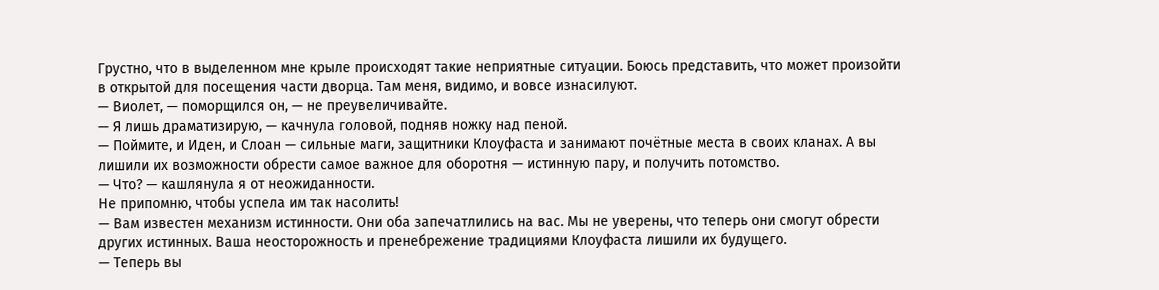Грустно, что в выделенном мне крыле происходят такие неприятные ситуации. Боюсь представить, что может произойти в открытой для посещения части дворца. Там меня, видимо, и вовсе изнасилуют.
— Виолет, — поморщился он, — не преувеличивайте.
— Я лишь драматизирую, — качнула головой, подняв ножку над пеной.
— Поймите, и Иден, и Слоан — сильные маги, защитники Клоуфаста и занимают почётные места в своих кланах. А вы лишили их возможности обрести самое важное для оборотня — истинную пару, и получить потомство.
— Что? — кашлянула я от неожиданности.
Не припомню, чтобы успела им так насолить!
— Вам известен механизм истинности. Они оба запечатлились на вас. Мы не уверены, что теперь они смогут обрести других истинных. Ваша неосторожность и пренебрежение традициями Клоуфаста лишили их будущего.
— Теперь вы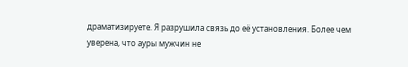драматизируете. Я разрушила связь до её установления. Более чем уверена, что ауры мужчин не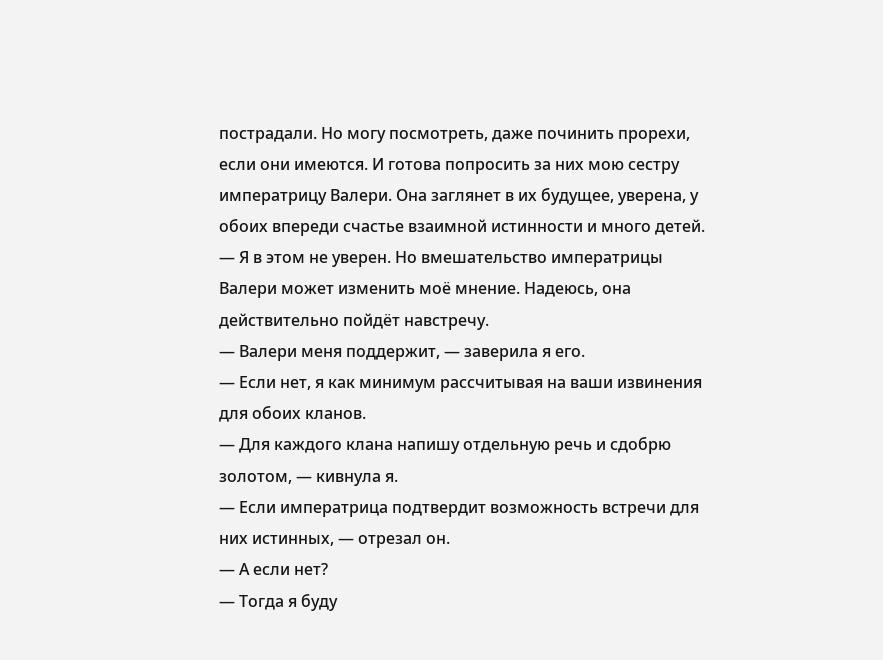пострадали. Но могу посмотреть, даже починить прорехи, если они имеются. И готова попросить за них мою сестру императрицу Валери. Она заглянет в их будущее, уверена, у обоих впереди счастье взаимной истинности и много детей.
— Я в этом не уверен. Но вмешательство императрицы Валери может изменить моё мнение. Надеюсь, она действительно пойдёт навстречу.
— Валери меня поддержит, — заверила я его.
— Если нет, я как минимум рассчитывая на ваши извинения для обоих кланов.
— Для каждого клана напишу отдельную речь и сдобрю золотом, — кивнула я.
— Если императрица подтвердит возможность встречи для них истинных, — отрезал он.
— А если нет?
— Тогда я буду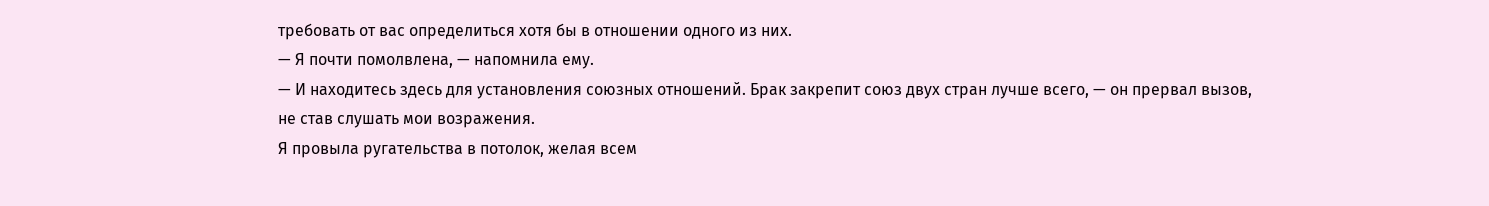требовать от вас определиться хотя бы в отношении одного из них.
— Я почти помолвлена, — напомнила ему.
— И находитесь здесь для установления союзных отношений. Брак закрепит союз двух стран лучше всего, — он прервал вызов, не став слушать мои возражения.
Я провыла ругательства в потолок, желая всем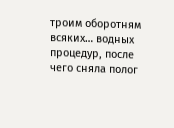троим оборотням всяких… водных процедур, после чего сняла полог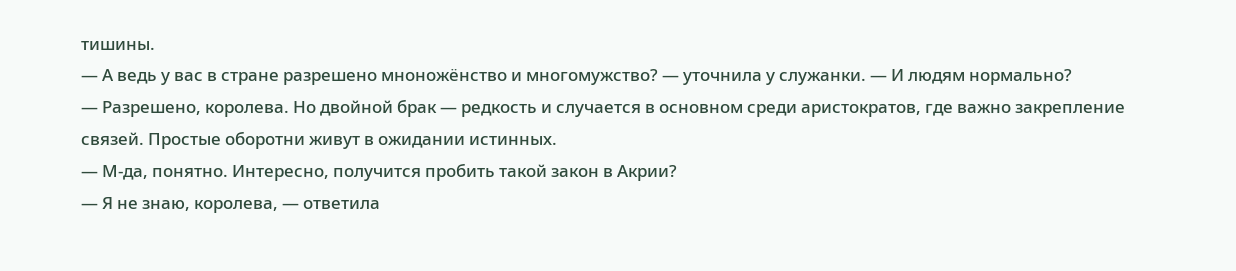тишины.
— А ведь у вас в стране разрешено мноножёнство и многомужство? — уточнила у служанки. — И людям нормально?
— Разрешено, королева. Но двойной брак — редкость и случается в основном среди аристократов, где важно закрепление связей. Простые оборотни живут в ожидании истинных.
— М-да, понятно. Интересно, получится пробить такой закон в Акрии?
— Я не знаю, королева, — ответила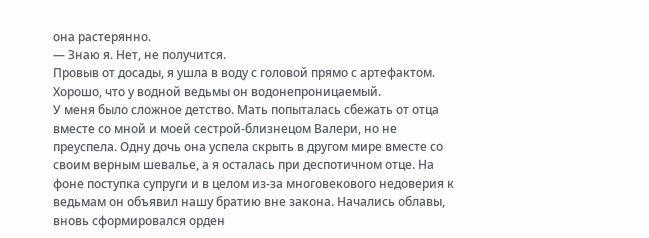она растерянно.
— Знаю я. Нет, не получится.
Провыв от досады, я ушла в воду с головой прямо с артефактом. Хорошо, что у водной ведьмы он водонепроницаемый.
У меня было сложное детство. Мать попыталась сбежать от отца вместе со мной и моей сестрой-близнецом Валери, но не преуспела. Одну дочь она успела скрыть в другом мире вместе со своим верным шевалье, а я осталась при деспотичном отце. На фоне поступка супруги и в целом из-за многовекового недоверия к ведьмам он объявил нашу братию вне закона. Начались облавы, вновь сформировался орден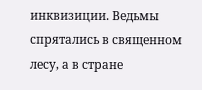инквизиции. Ведьмы спрятались в священном лесу, а в стране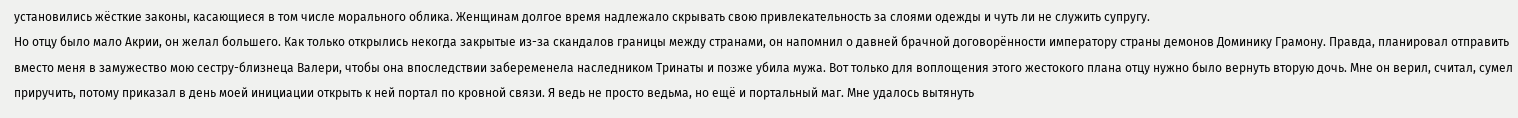установились жёсткие законы, касающиеся в том числе морального облика. Женщинам долгое время надлежало скрывать свою привлекательность за слоями одежды и чуть ли не служить супругу.
Но отцу было мало Акрии, он желал большего. Как только открылись некогда закрытые из-за скандалов границы между странами, он напомнил о давней брачной договорённости императору страны демонов Доминику Грамону. Правда, планировал отправить вместо меня в замужество мою сестру-близнеца Валери, чтобы она впоследствии забеременела наследником Тринаты и позже убила мужа. Вот только для воплощения этого жестокого плана отцу нужно было вернуть вторую дочь. Мне он верил, считал, сумел приручить, потому приказал в день моей инициации открыть к ней портал по кровной связи. Я ведь не просто ведьма, но ещё и портальный маг. Мне удалось вытянуть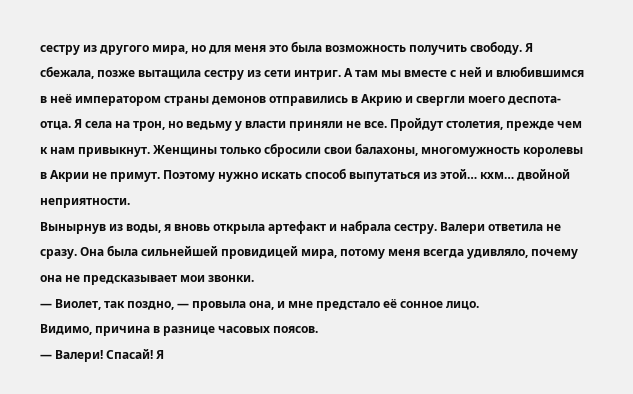сестру из другого мира, но для меня это была возможность получить свободу. Я сбежала, позже вытащила сестру из сети интриг. А там мы вместе с ней и влюбившимся в неё императором страны демонов отправились в Акрию и свергли моего деспота-отца. Я села на трон, но ведьму у власти приняли не все. Пройдут столетия, прежде чем к нам привыкнут. Женщины только сбросили свои балахоны, многомужность королевы в Акрии не примут. Поэтому нужно искать способ выпутаться из этой… кхм… двойной неприятности.
Вынырнув из воды, я вновь открыла артефакт и набрала сестру. Валери ответила не сразу. Она была сильнейшей провидицей мира, потому меня всегда удивляло, почему она не предсказывает мои звонки.
— Виолет, так поздно, — провыла она, и мне предстало её сонное лицо.
Видимо, причина в разнице часовых поясов.
— Валери! Спасай! Я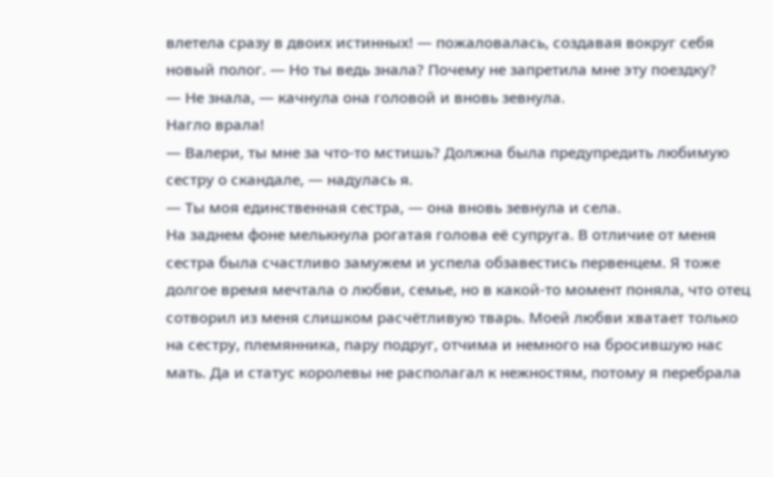влетела сразу в двоих истинных! — пожаловалась, создавая вокруг себя новый полог. — Но ты ведь знала? Почему не запретила мне эту поездку?
— Не знала, — качнула она головой и вновь зевнула.
Нагло врала!
— Валери, ты мне за что-то мстишь? Должна была предупредить любимую сестру о скандале, — надулась я.
— Ты моя единственная сестра, — она вновь зевнула и села.
На заднем фоне мелькнула рогатая голова её супруга. В отличие от меня сестра была счастливо замужем и успела обзавестись первенцем. Я тоже долгое время мечтала о любви, семье, но в какой-то момент поняла, что отец сотворил из меня слишком расчётливую тварь. Моей любви хватает только на сестру, племянника, пару подруг, отчима и немного на бросившую нас мать. Да и статус королевы не располагал к нежностям, потому я перебрала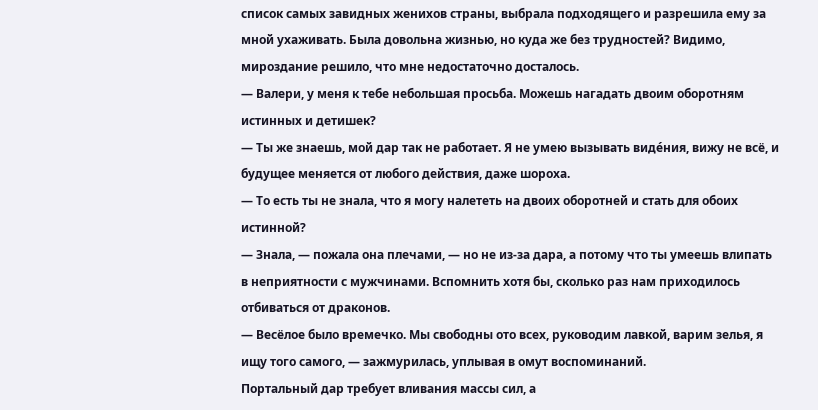список самых завидных женихов страны, выбрала подходящего и разрешила ему за мной ухаживать. Была довольна жизнью, но куда же без трудностей? Видимо, мироздание решило, что мне недостаточно досталось.
— Валери, у меня к тебе небольшая просьба. Можешь нагадать двоим оборотням истинных и детишек?
— Ты же знаешь, мой дар так не работает. Я не умею вызывать виде́ния, вижу не всё, и будущее меняется от любого действия, даже шороха.
— То есть ты не знала, что я могу налететь на двоих оборотней и стать для обоих истинной?
— Знала, — пожала она плечами, — но не из-за дара, а потому что ты умеешь влипать в неприятности с мужчинами. Вспомнить хотя бы, сколько раз нам приходилось отбиваться от драконов.
— Весёлое было времечко. Мы свободны ото всех, руководим лавкой, варим зелья, я ищу того самого, — зажмурилась, уплывая в омут воспоминаний.
Портальный дар требует вливания массы сил, а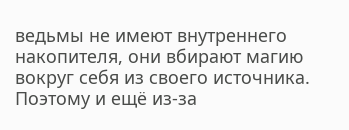ведьмы не имеют внутреннего накопителя, они вбирают магию вокруг себя из своего источника. Поэтому и ещё из-за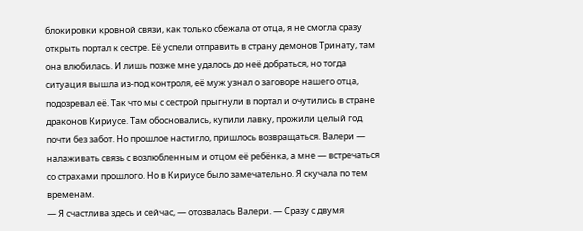блокировки кровной связи, как только сбежала от отца, я не смогла сразу открыть портал к сестре. Её успели отправить в страну демонов Тринату, там она влюбилась. И лишь позже мне удалось до неё добраться, но тогда ситуация вышла из-под контроля, её муж узнал о заговоре нашего отца, подозревал её. Так что мы с сестрой прыгнули в портал и очутились в стране драконов Кириусе. Там обосновались, купили лавку, прожили целый год почти без забот. Но прошлое настигло, пришлось возвращаться. Валери — налаживать связь с возлюбленным и отцом её ребёнка, а мне — встречаться со страхами прошлого. Но в Кириусе было замечательно. Я скучала по тем временам.
— Я счастлива здесь и сейчас, — отозвалась Валери. — Сразу с двумя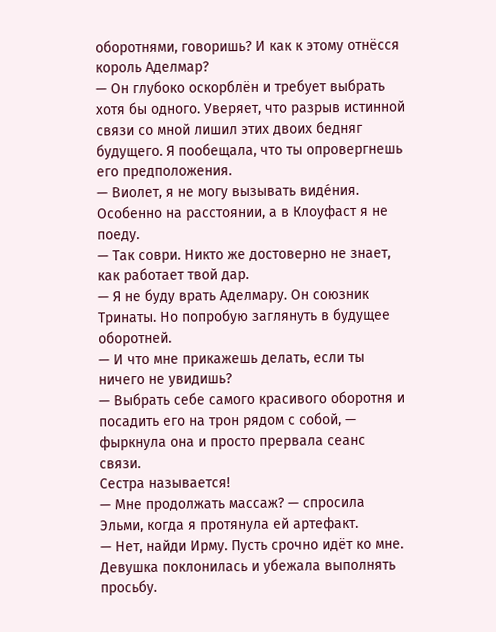оборотнями, говоришь? И как к этому отнёсся король Аделмар?
— Он глубоко оскорблён и требует выбрать хотя бы одного. Уверяет, что разрыв истинной связи со мной лишил этих двоих бедняг будущего. Я пообещала, что ты опровергнешь его предположения.
— Виолет, я не могу вызывать виде́ния. Особенно на расстоянии, а в Клоуфаст я не поеду.
— Так соври. Никто же достоверно не знает, как работает твой дар.
— Я не буду врать Аделмару. Он союзник Тринаты. Но попробую заглянуть в будущее оборотней.
— И что мне прикажешь делать, если ты ничего не увидишь?
— Выбрать себе самого красивого оборотня и посадить его на трон рядом с собой, — фыркнула она и просто прервала сеанс связи.
Сестра называется!
— Мне продолжать массаж? — спросила Эльми, когда я протянула ей артефакт.
— Нет, найди Ирму. Пусть срочно идёт ко мне.
Девушка поклонилась и убежала выполнять просьбу.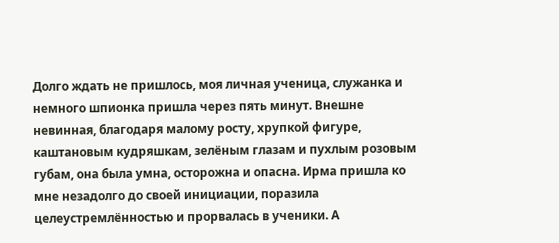Долго ждать не пришлось, моя личная ученица, служанка и немного шпионка пришла через пять минут. Внешне невинная, благодаря малому росту, хрупкой фигуре, каштановым кудряшкам, зелёным глазам и пухлым розовым губам, она была умна, осторожна и опасна. Ирма пришла ко мне незадолго до своей инициации, поразила целеустремлённостью и прорвалась в ученики. А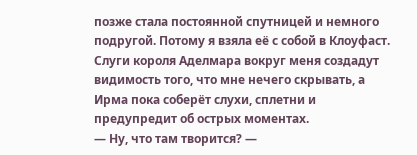позже стала постоянной спутницей и немного подругой. Потому я взяла её с собой в Клоуфаст. Слуги короля Аделмара вокруг меня создадут видимость того, что мне нечего скрывать, а Ирма пока соберёт слухи, сплетни и предупредит об острых моментах.
— Ну, что там творится? —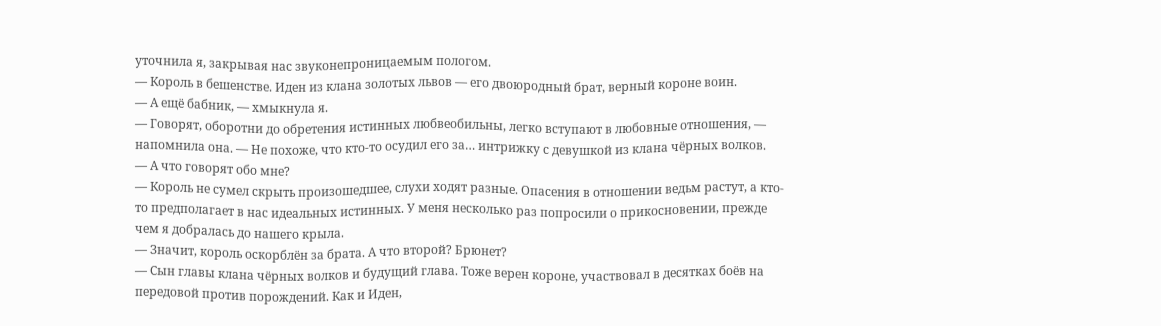уточнила я, закрывая нас звуконепроницаемым пологом.
— Король в бешенстве. Иден из клана золотых львов — его двоюродный брат, верный короне воин.
— А ещё бабник, — хмыкнула я.
— Говорят, оборотни до обретения истинных любвеобильны, легко вступают в любовные отношения, — напомнила она. — Не похоже, что кто-то осудил его за… интрижку с девушкой из клана чёрных волков.
— А что говорят обо мне?
— Король не сумел скрыть произошедшее, слухи ходят разные. Опасения в отношении ведьм растут, а кто-то предполагает в нас идеальных истинных. У меня несколько раз попросили о прикосновении, прежде чем я добралась до нашего крыла.
— Значит, король оскорблён за брата. А что второй? Брюнет?
— Сын главы клана чёрных волков и будущий глава. Тоже верен короне, участвовал в десятках боёв на передовой против порождений. Как и Иден,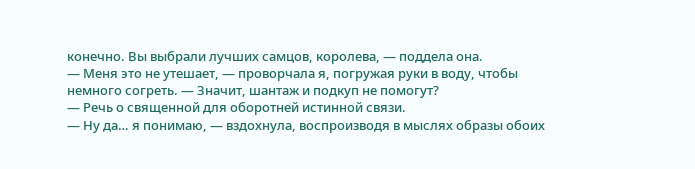конечно. Вы выбрали лучших самцов, королева, — поддела она.
— Меня это не утешает, — проворчала я, погружая руки в воду, чтобы немного согреть. — Значит, шантаж и подкуп не помогут?
— Речь о священной для оборотней истинной связи.
— Ну да… я понимаю, — вздохнула, воспроизводя в мыслях образы обоих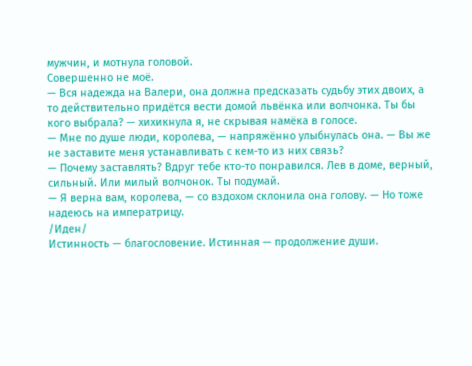мужчин, и мотнула головой.
Совершенно не моё.
— Вся надежда на Валери, она должна предсказать судьбу этих двоих, а то действительно придётся вести домой львёнка или волчонка. Ты бы кого выбрала? — хихикнула я, не скрывая намёка в голосе.
— Мне по душе люди, королева, — напряжённо улыбнулась она. — Вы же не заставите меня устанавливать с кем-то из них связь?
— Почему заставлять? Вдруг тебе кто-то понравился. Лев в доме, верный, сильный. Или милый волчонок. Ты подумай.
— Я верна вам, королева, — со вздохом склонила она голову. — Но тоже надеюсь на императрицу.
/Иден/
Истинность — благословение. Истинная — продолжение души.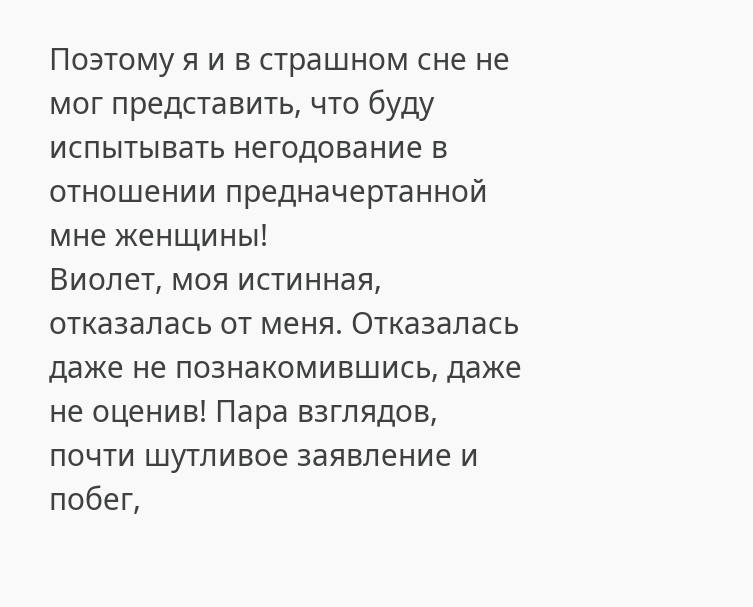Поэтому я и в страшном сне не мог представить, что буду испытывать негодование в отношении предначертанной мне женщины!
Виолет, моя истинная, отказалась от меня. Отказалась даже не познакомившись, даже не оценив! Пара взглядов, почти шутливое заявление и побег,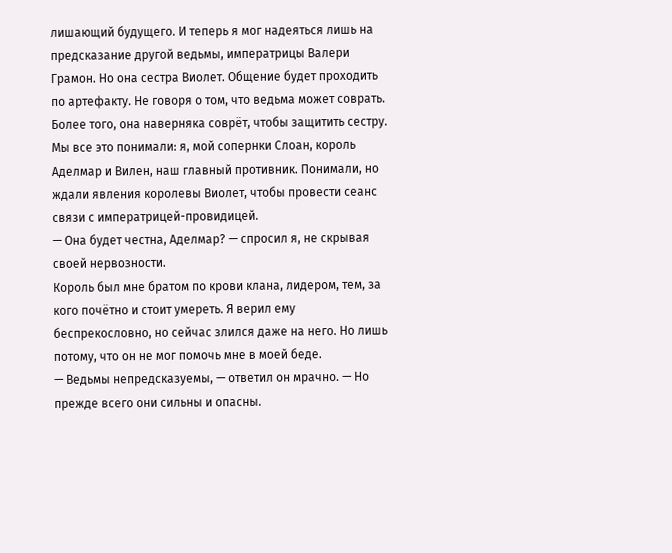лишающий будущего. И теперь я мог надеяться лишь на предсказание другой ведьмы, императрицы Валери Грамон. Но она сестра Виолет. Общение будет проходить по артефакту. Не говоря о том, что ведьма может соврать. Более того, она наверняка соврёт, чтобы защитить сестру.
Мы все это понимали: я, мой сопернки Слоан, король Аделмар и Вилен, наш главный противник. Понимали, но ждали явления королевы Виолет, чтобы провести сеанс связи с императрицей-провидицей.
— Она будет честна, Аделмар? — спросил я, не скрывая своей нервозности.
Король был мне братом по крови клана, лидером, тем, за кого почётно и стоит умереть. Я верил ему беспрекословно, но сейчас злился даже на него. Но лишь потому, что он не мог помочь мне в моей беде.
— Ведьмы непредсказуемы, — ответил он мрачно. — Но прежде всего они сильны и опасны.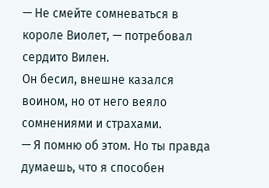— Не смейте сомневаться в короле Виолет, — потребовал сердито Вилен.
Он бесил, внешне казался воином, но от него веяло сомнениями и страхами.
— Я помню об этом. Но ты правда думаешь, что я способен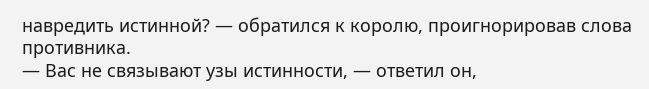навредить истинной? — обратился к королю, проигнорировав слова противника.
— Вас не связывают узы истинности, — ответил он,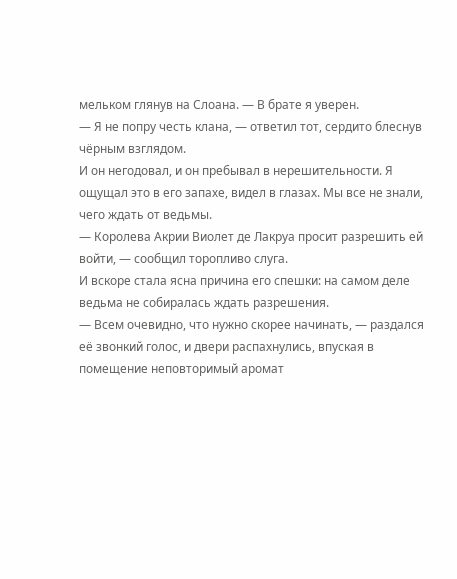мельком глянув на Слоана. — В брате я уверен.
— Я не попру честь клана, — ответил тот, сердито блеснув чёрным взглядом.
И он негодовал, и он пребывал в нерешительности. Я ощущал это в его запахе, видел в глазах. Мы все не знали, чего ждать от ведьмы.
— Королева Акрии Виолет де Лакруа просит разрешить ей войти, — сообщил торопливо слуга.
И вскоре стала ясна причина его спешки: на самом деле ведьма не собиралась ждать разрешения.
— Всем очевидно, что нужно скорее начинать, — раздался её звонкий голос, и двери распахнулись, впуская в помещение неповторимый аромат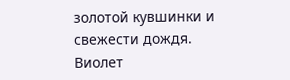золотой кувшинки и свежести дождя.
Виолет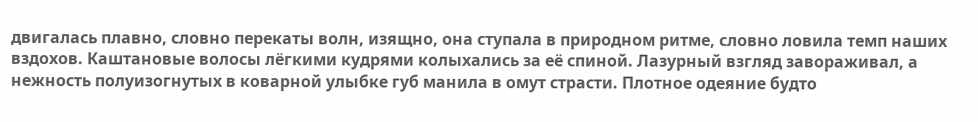двигалась плавно, словно перекаты волн, изящно, она ступала в природном ритме, словно ловила темп наших вздохов. Каштановые волосы лёгкими кудрями колыхались за её спиной. Лазурный взгляд завораживал, а нежность полуизогнутых в коварной улыбке губ манила в омут страсти. Плотное одеяние будто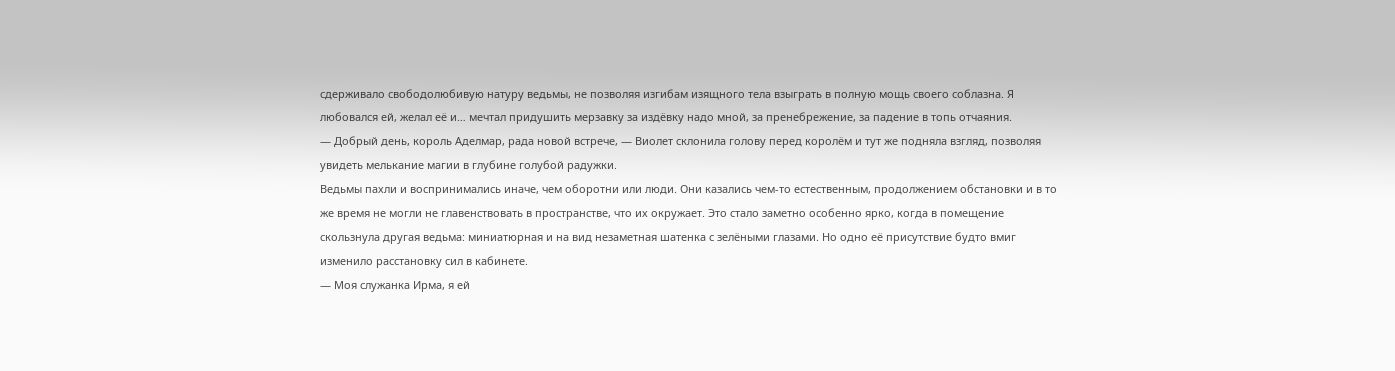сдерживало свободолюбивую натуру ведьмы, не позволяя изгибам изящного тела взыграть в полную мощь своего соблазна. Я любовался ей, желал её и… мечтал придушить мерзавку за издёвку надо мной, за пренебрежение, за падение в топь отчаяния.
— Добрый день, король Аделмар, рада новой встрече, — Виолет склонила голову перед королём и тут же подняла взгляд, позволяя увидеть мелькание магии в глубине голубой радужки.
Ведьмы пахли и воспринимались иначе, чем оборотни или люди. Они казались чем-то естественным, продолжением обстановки и в то же время не могли не главенствовать в пространстве, что их окружает. Это стало заметно особенно ярко, когда в помещение скользнула другая ведьма: миниатюрная и на вид незаметная шатенка с зелёными глазами. Но одно её присутствие будто вмиг изменило расстановку сил в кабинете.
— Моя служанка Ирма, я ей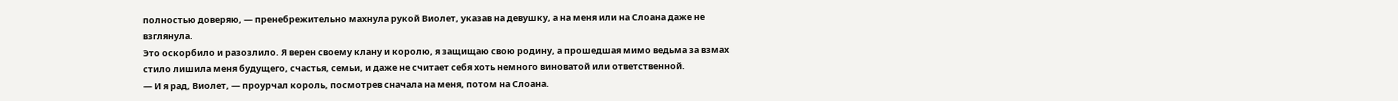полностью доверяю, — пренебрежительно махнула рукой Виолет, указав на девушку, а на меня или на Слоана даже не взглянула.
Это оскорбило и разозлило. Я верен своему клану и королю, я защищаю свою родину, а прошедшая мимо ведьма за взмах стило лишила меня будущего, счастья, семьи, и даже не считает себя хоть немного виноватой или ответственной.
— И я рад, Виолет, — проурчал король, посмотрев сначала на меня, потом на Слоана.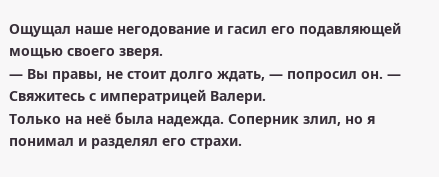Ощущал наше негодование и гасил его подавляющей мощью своего зверя.
— Вы правы, не стоит долго ждать, — попросил он. — Свяжитесь с императрицей Валери.
Только на неё была надежда. Соперник злил, но я понимал и разделял его страхи.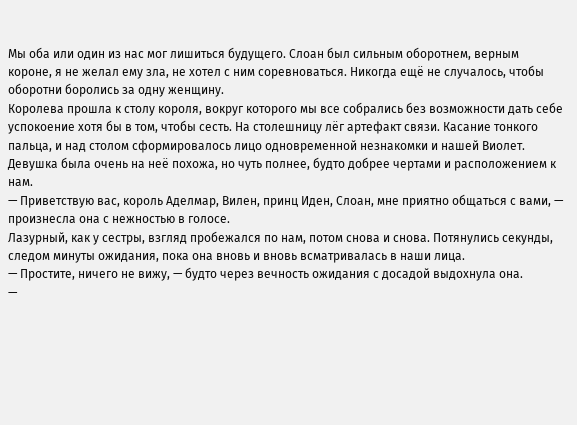Мы оба или один из нас мог лишиться будущего. Слоан был сильным оборотнем, верным короне, я не желал ему зла, не хотел с ним соревноваться. Никогда ещё не случалось, чтобы оборотни боролись за одну женщину.
Королева прошла к столу короля, вокруг которого мы все собрались без возможности дать себе успокоение хотя бы в том, чтобы сесть. На столешницу лёг артефакт связи. Касание тонкого пальца, и над столом сформировалось лицо одновременной незнакомки и нашей Виолет. Девушка была очень на неё похожа, но чуть полнее, будто добрее чертами и расположением к нам.
— Приветствую вас, король Аделмар, Вилен, принц Иден, Слоан, мне приятно общаться с вами, — произнесла она с нежностью в голосе.
Лазурный, как у сестры, взгляд пробежался по нам, потом снова и снова. Потянулись секунды, следом минуты ожидания, пока она вновь и вновь всматривалась в наши лица.
— Простите, ничего не вижу, — будто через вечность ожидания с досадой выдохнула она.
—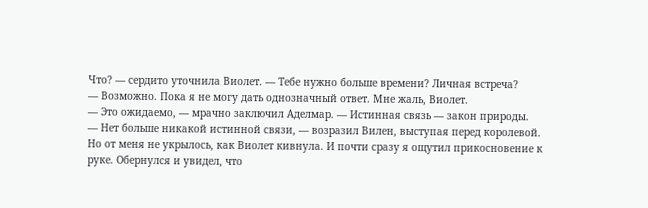Что? — сердито уточнила Виолет. — Тебе нужно больше времени? Личная встреча?
— Возможно. Пока я не могу дать однозначный ответ. Мне жаль, Виолет.
— Это ожидаемо, — мрачно заключил Аделмар. — Истинная связь — закон природы.
— Нет больше никакой истинной связи, — возразил Вилен, выступая перед королевой.
Но от меня не укрылось, как Виолет кивнула. И почти сразу я ощутил прикосновение к руке. Обернулся и увидел, что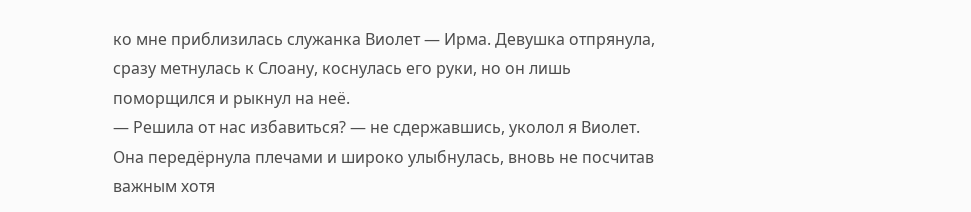ко мне приблизилась служанка Виолет — Ирма. Девушка отпрянула, сразу метнулась к Слоану, коснулась его руки, но он лишь поморщился и рыкнул на неё.
— Решила от нас избавиться? — не сдержавшись, уколол я Виолет.
Она передёрнула плечами и широко улыбнулась, вновь не посчитав важным хотя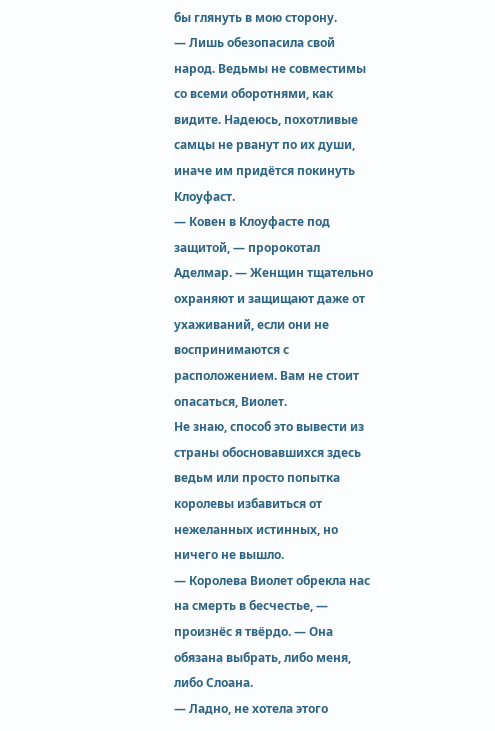бы глянуть в мою сторону.
— Лишь обезопасила свой народ. Ведьмы не совместимы со всеми оборотнями, как видите. Надеюсь, похотливые самцы не рванут по их души, иначе им придётся покинуть Клоуфаст.
— Ковен в Клоуфасте под защитой, — пророкотал Аделмар. — Женщин тщательно охраняют и защищают даже от ухаживаний, если они не воспринимаются с расположением. Вам не стоит опасаться, Виолет.
Не знаю, способ это вывести из страны обосновавшихся здесь ведьм или просто попытка королевы избавиться от нежеланных истинных, но ничего не вышло.
— Королева Виолет обрекла нас на смерть в бесчестье, — произнёс я твёрдо. — Она обязана выбрать, либо меня, либо Слоана.
— Ладно, не хотела этого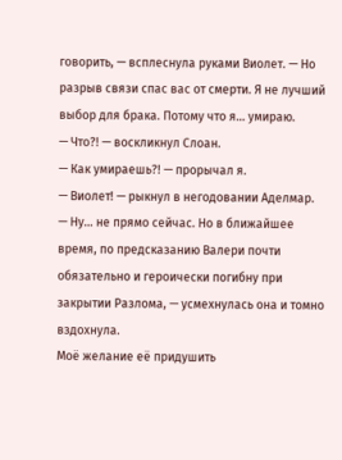говорить, — всплеснула руками Виолет. — Но разрыв связи спас вас от смерти. Я не лучший выбор для брака. Потому что я… умираю.
— Что?! — воскликнул Слоан.
— Как умираешь?! — прорычал я.
— Виолет! — рыкнул в негодовании Аделмар.
— Ну… не прямо сейчас. Но в ближайшее время, по предсказанию Валери почти обязательно и героически погибну при закрытии Разлома, — усмехнулась она и томно вздохнула.
Моё желание её придушить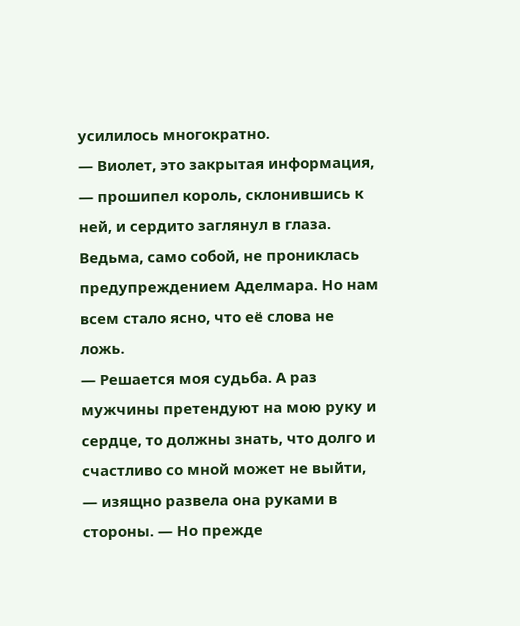усилилось многократно.
— Виолет, это закрытая информация, — прошипел король, склонившись к ней, и сердито заглянул в глаза.
Ведьма, само собой, не прониклась предупреждением Аделмара. Но нам всем стало ясно, что её слова не ложь.
— Решается моя судьба. А раз мужчины претендуют на мою руку и сердце, то должны знать, что долго и счастливо со мной может не выйти, — изящно развела она руками в стороны. — Но прежде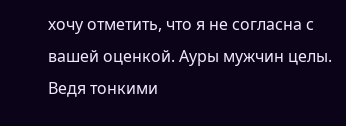хочу отметить, что я не согласна с вашей оценкой. Ауры мужчин целы.
Ведя тонкими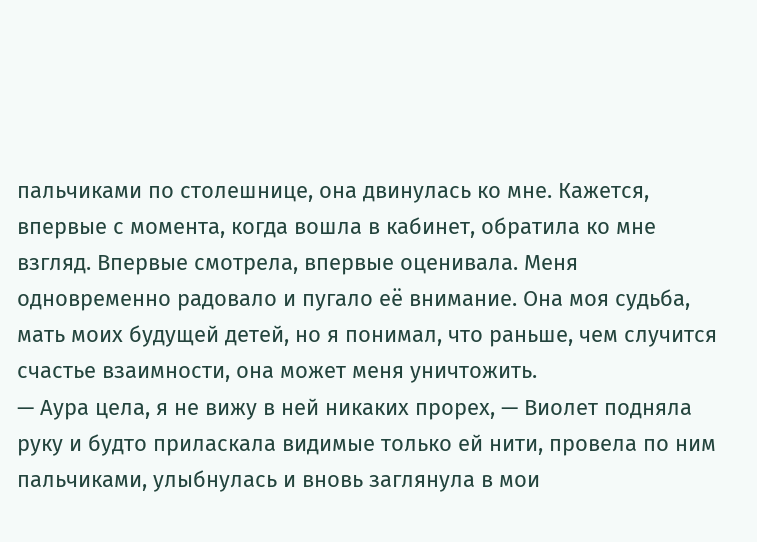пальчиками по столешнице, она двинулась ко мне. Кажется, впервые с момента, когда вошла в кабинет, обратила ко мне взгляд. Впервые смотрела, впервые оценивала. Меня одновременно радовало и пугало её внимание. Она моя судьба, мать моих будущей детей, но я понимал, что раньше, чем случится счастье взаимности, она может меня уничтожить.
— Аура цела, я не вижу в ней никаких прорех, — Виолет подняла руку и будто приласкала видимые только ей нити, провела по ним пальчиками, улыбнулась и вновь заглянула в мои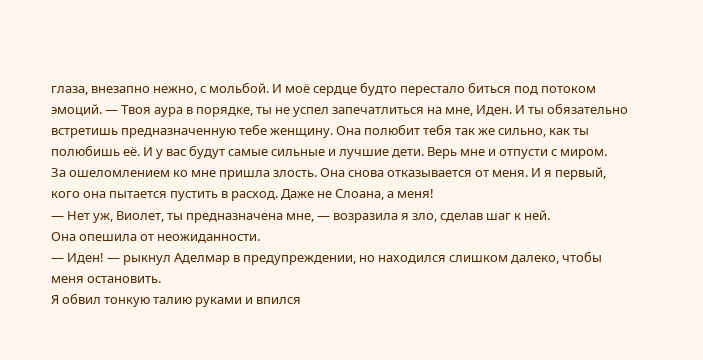глаза, внезапно нежно, с мольбой. И моё сердце будто перестало биться под потоком эмоций. — Твоя аура в порядке, ты не успел запечатлиться на мне, Иден. И ты обязательно встретишь предназначенную тебе женщину. Она полюбит тебя так же сильно, как ты полюбишь её. И у вас будут самые сильные и лучшие дети. Верь мне и отпусти с миром.
За ошеломлением ко мне пришла злость. Она снова отказывается от меня. И я первый, кого она пытается пустить в расход. Даже не Слоана, а меня!
— Нет уж, Виолет, ты предназначена мне, — возразила я зло, сделав шаг к ней.
Она опешила от неожиданности.
— Иден! — рыкнул Аделмар в предупреждении, но находился слишком далеко, чтобы меня остановить.
Я обвил тонкую талию руками и впился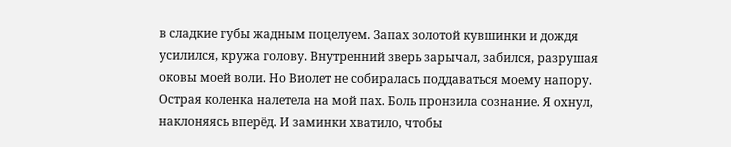в сладкие губы жадным поцелуем. Запах золотой кувшинки и дождя усилился, кружа голову. Внутренний зверь зарычал, забился, разрушая оковы моей воли. Но Виолет не собиралась поддаваться моему напору. Острая коленка налетела на мой пах. Боль пронзила сознание. Я охнул, наклоняясь вперёд. И заминки хватило, чтобы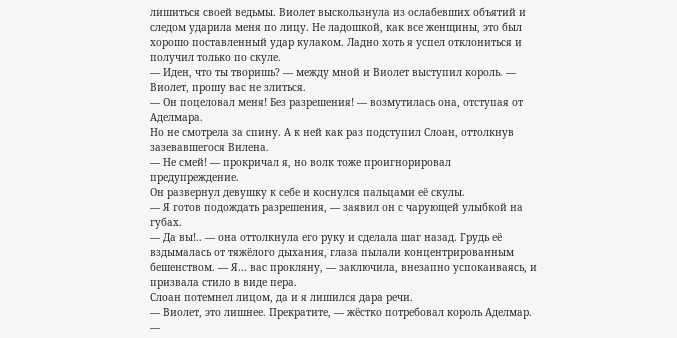лишиться своей ведьмы. Виолет выскользнула из ослабевших объятий и следом ударила меня по лицу. Не ладошкой, как все женщины, это был хорошо поставленный удар кулаком. Ладно хоть я успел отклониться и получил только по скуле.
— Иден, что ты творишь? — между мной и Виолет выступил король. — Виолет, прошу вас не злиться.
— Он поцеловал меня! Без разрешения! — возмутилась она, отступая от Аделмара.
Но не смотрела за спину. А к ней как раз подступил Слоан, оттолкнув зазевавшегося Вилена.
— Не смей! — прокричал я, но волк тоже проигнорировал предупреждение.
Он развернул девушку к себе и коснулся пальцами её скулы.
— Я готов подождать разрешения, — заявил он с чарующей улыбкой на губах.
— Да вы!.. — она оттолкнула его руку и сделала шаг назад. Грудь её вздымалась от тяжёлого дыхания, глаза пылали концентрированным бешенством. — Я… вас прокляну, — заключила, внезапно успокаиваясь, и призвала стило в виде пера.
Слоан потемнел лицом, да и я лишился дара речи.
— Виолет, это лишнее. Прекратите, — жёстко потребовал король Аделмар.
—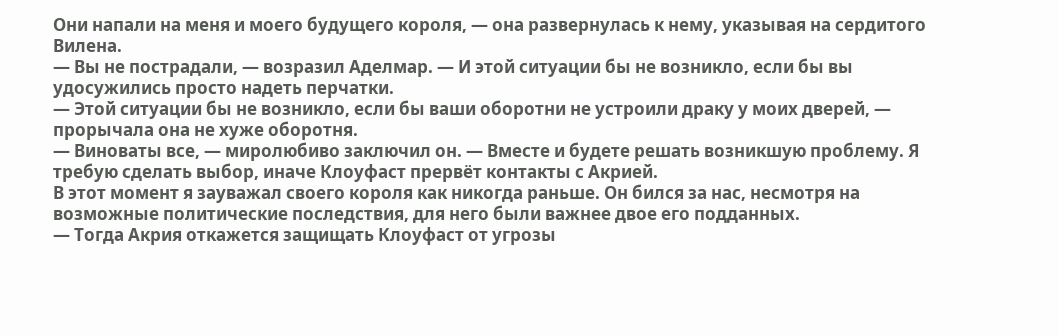Они напали на меня и моего будущего короля, — она развернулась к нему, указывая на сердитого Вилена.
— Вы не пострадали, — возразил Аделмар. — И этой ситуации бы не возникло, если бы вы удосужились просто надеть перчатки.
— Этой ситуации бы не возникло, если бы ваши оборотни не устроили драку у моих дверей, — прорычала она не хуже оборотня.
— Виноваты все, — миролюбиво заключил он. — Вместе и будете решать возникшую проблему. Я требую сделать выбор, иначе Клоуфаст прервёт контакты с Акрией.
В этот момент я зауважал своего короля как никогда раньше. Он бился за нас, несмотря на возможные политические последствия, для него были важнее двое его подданных.
— Тогда Акрия откажется защищать Клоуфаст от угрозы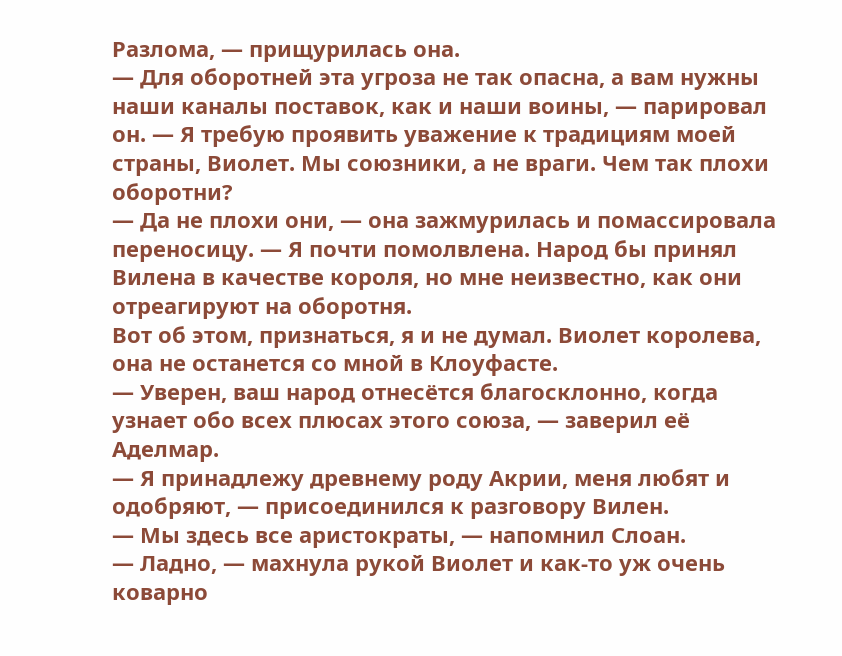Разлома, — прищурилась она.
— Для оборотней эта угроза не так опасна, а вам нужны наши каналы поставок, как и наши воины, — парировал он. — Я требую проявить уважение к традициям моей страны, Виолет. Мы союзники, а не враги. Чем так плохи оборотни?
— Да не плохи они, — она зажмурилась и помассировала переносицу. — Я почти помолвлена. Народ бы принял Вилена в качестве короля, но мне неизвестно, как они отреагируют на оборотня.
Вот об этом, признаться, я и не думал. Виолет королева, она не останется со мной в Клоуфасте.
— Уверен, ваш народ отнесётся благосклонно, когда узнает обо всех плюсах этого союза, — заверил её Аделмар.
— Я принадлежу древнему роду Акрии, меня любят и одобряют, — присоединился к разговору Вилен.
— Мы здесь все аристократы, — напомнил Слоан.
— Ладно, — махнула рукой Виолет и как-то уж очень коварно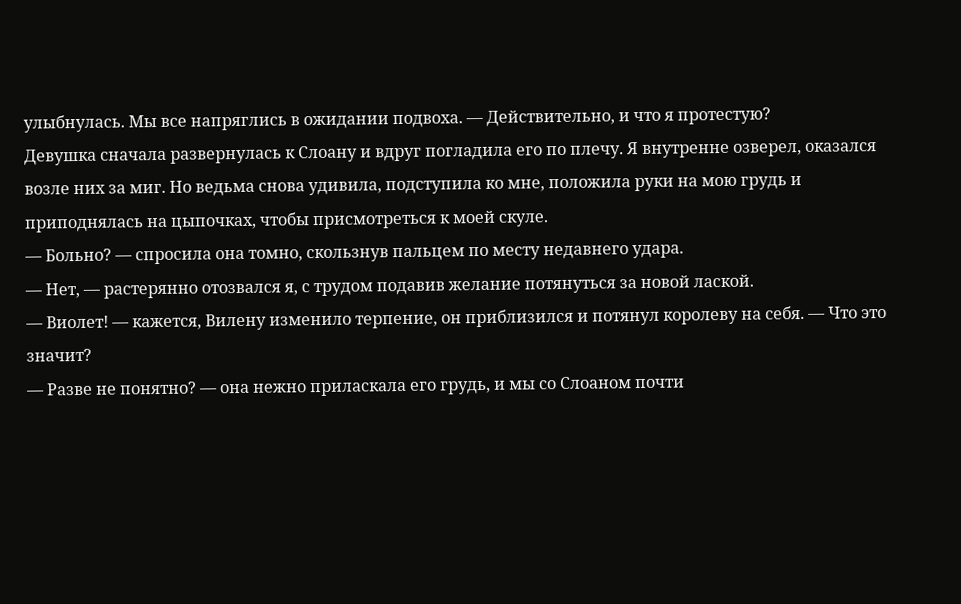улыбнулась. Мы все напряглись в ожидании подвоха. — Действительно, и что я протестую?
Девушка сначала развернулась к Слоану и вдруг погладила его по плечу. Я внутренне озверел, оказался возле них за миг. Но ведьма снова удивила, подступила ко мне, положила руки на мою грудь и приподнялась на цыпочках, чтобы присмотреться к моей скуле.
— Больно? — спросила она томно, скользнув пальцем по месту недавнего удара.
— Нет, — растерянно отозвался я, с трудом подавив желание потянуться за новой лаской.
— Виолет! — кажется, Вилену изменило терпение, он приблизился и потянул королеву на себя. — Что это значит?
— Разве не понятно? — она нежно приласкала его грудь, и мы со Слоаном почти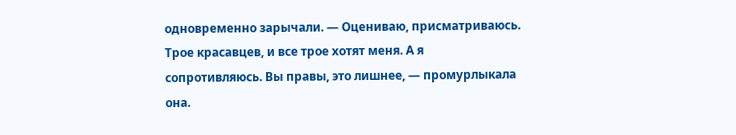одновременно зарычали. — Оцениваю, присматриваюсь. Трое красавцев, и все трое хотят меня. А я сопротивляюсь. Вы правы, это лишнее, — промурлыкала она.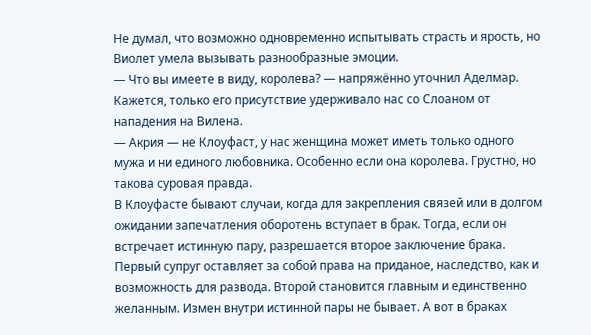Не думал, что возможно одновременно испытывать страсть и ярость, но Виолет умела вызывать разнообразные эмоции.
— Что вы имеете в виду, королева? — напряжённо уточнил Аделмар.
Кажется, только его присутствие удерживало нас со Слоаном от нападения на Вилена.
— Акрия — не Клоуфаст, у нас женщина может иметь только одного мужа и ни единого любовника. Особенно если она королева. Грустно, но такова суровая правда.
В Клоуфасте бывают случаи, когда для закрепления связей или в долгом ожидании запечатления оборотень вступает в брак. Тогда, если он встречает истинную пару, разрешается второе заключение брака. Первый супруг оставляет за собой права на приданое, наследство, как и возможность для развода. Второй становится главным и единственно желанным. Измен внутри истинной пары не бывает. А вот в браках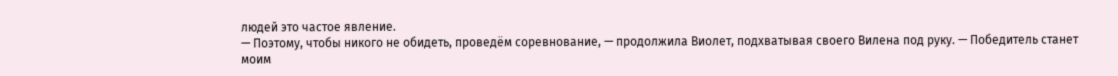людей это частое явление.
— Поэтому, чтобы никого не обидеть, проведём соревнование, — продолжила Виолет, подхватывая своего Вилена под руку. — Победитель станет моим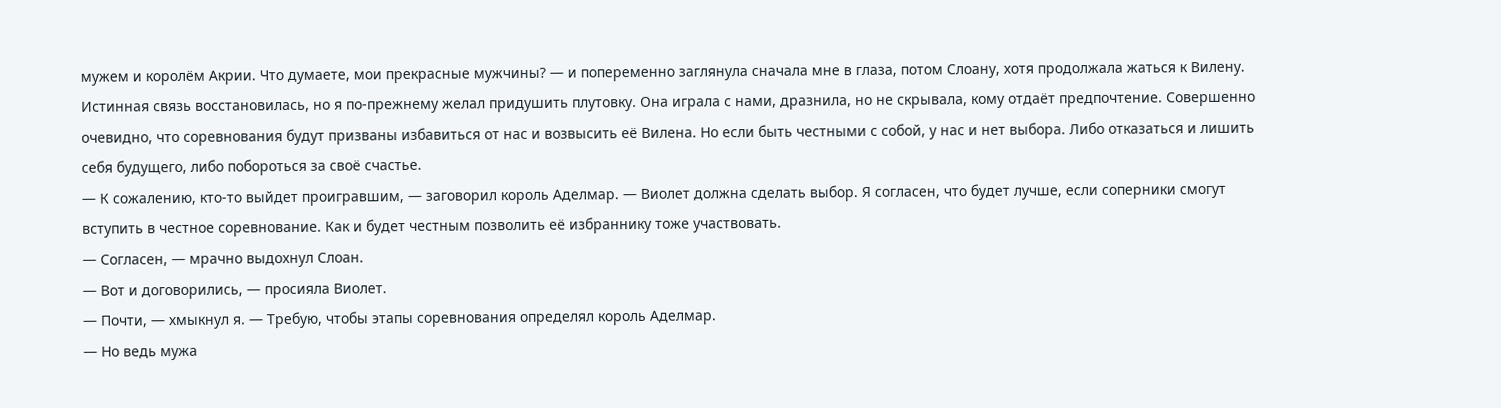мужем и королём Акрии. Что думаете, мои прекрасные мужчины? — и попеременно заглянула сначала мне в глаза, потом Слоану, хотя продолжала жаться к Вилену.
Истинная связь восстановилась, но я по-прежнему желал придушить плутовку. Она играла с нами, дразнила, но не скрывала, кому отдаёт предпочтение. Совершенно очевидно, что соревнования будут призваны избавиться от нас и возвысить её Вилена. Но если быть честными с собой, у нас и нет выбора. Либо отказаться и лишить себя будущего, либо побороться за своё счастье.
— К сожалению, кто-то выйдет проигравшим, — заговорил король Аделмар. — Виолет должна сделать выбор. Я согласен, что будет лучше, если соперники смогут вступить в честное соревнование. Как и будет честным позволить её избраннику тоже участвовать.
— Согласен, — мрачно выдохнул Слоан.
— Вот и договорились, — просияла Виолет.
— Почти, — хмыкнул я. — Требую, чтобы этапы соревнования определял король Аделмар.
— Но ведь мужа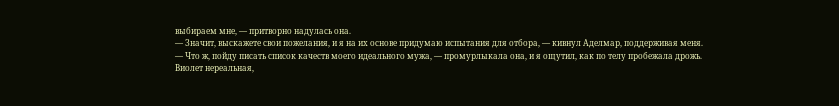выбираем мне, — притворно надулась она.
— Значит, выскажете свои пожелания, и я на их основе придумаю испытания для отбора, — кивнул Аделмар, поддерживая меня.
— Что ж, пойду писать список качеств моего идеального мужа, — промурлыкала она, и я ощутил, как по телу пробежала дрожь.
Виолет нереальная,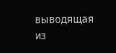выводящая из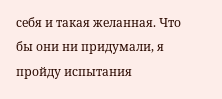себя и такая желанная. Что бы они ни придумали, я пройду испытания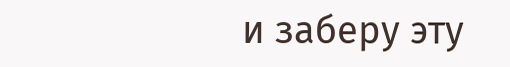и заберу эту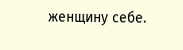женщину себе.